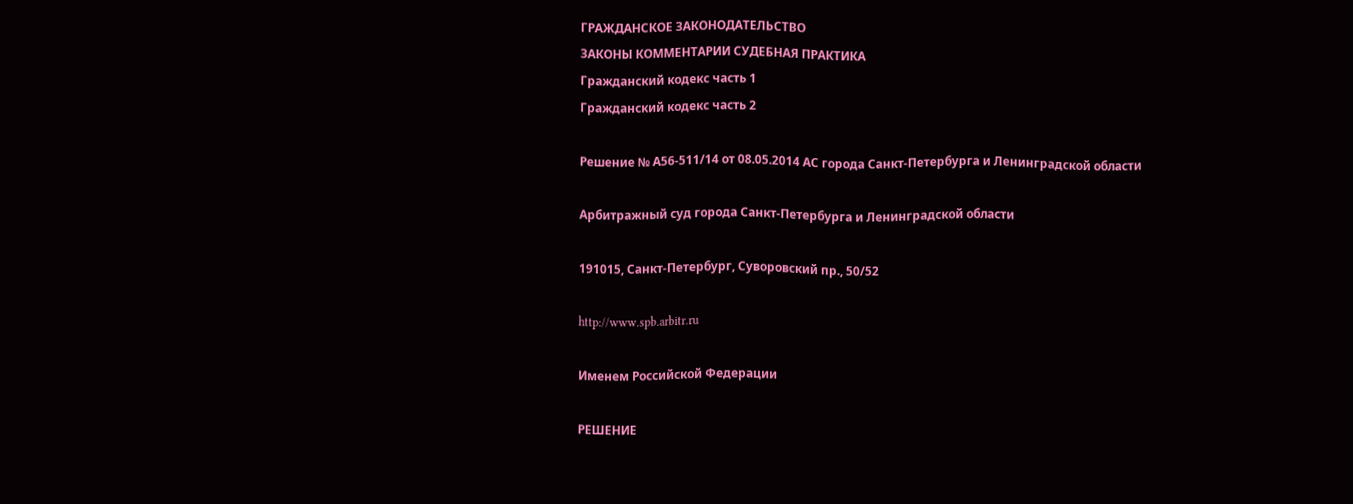ГРАЖДАНСКОЕ ЗАКОНОДАТЕЛЬСТВО
ЗАКОНЫ КОММЕНТАРИИ СУДЕБНАЯ ПРАКТИКА
Гражданский кодекс часть 1
Гражданский кодекс часть 2

Решение № А56-511/14 от 08.05.2014 АС города Санкт-Петербурга и Ленинградской области

Арбитражный суд города Санкт-Петербурга и Ленинградской области

191015, Санкт-Петербург, Суворовский пр., 50/52

http://www.spb.arbitr.ru

Именем Российской Федерации

РЕШЕНИЕ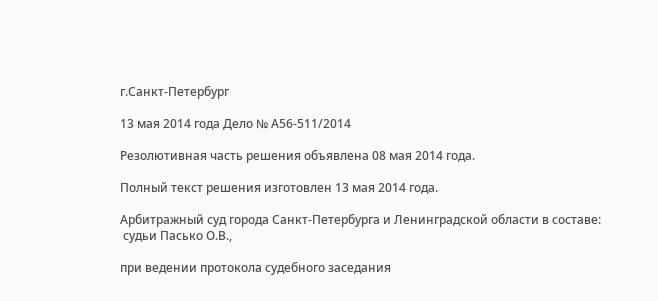г.Санкт-Петербург

13 мая 2014 года Дело № А56-511/2014

Резолютивная часть решения объявлена 08 мая 2014 года.

Полный текст решения изготовлен 13 мая 2014 года.

Арбитражный суд города Санкт-Петербурга и Ленинградской области в составе:
 судьи Пасько О.В.,

при ведении протокола судебного заседания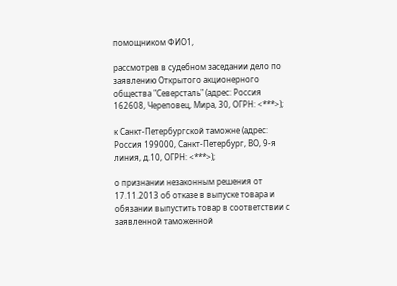помощником ФИО1,

рассмотрев в судебном заседании дело по заявлению Открытого акционерного общества "Северсталь" (адрес: Россия 162608, Череповец, Мира, 30, ОГРН: <***>);

к Санкт-Петербургской таможне (адрес: Россия 199000, Санкт-Петербург, ВО, 9-я линия, д.10, ОГРН: <***>);

о признании незаконным решения от 17.11.2013 об отказе в выпуске товара и обязании выпустить товар в соответствии с заявленной таможенной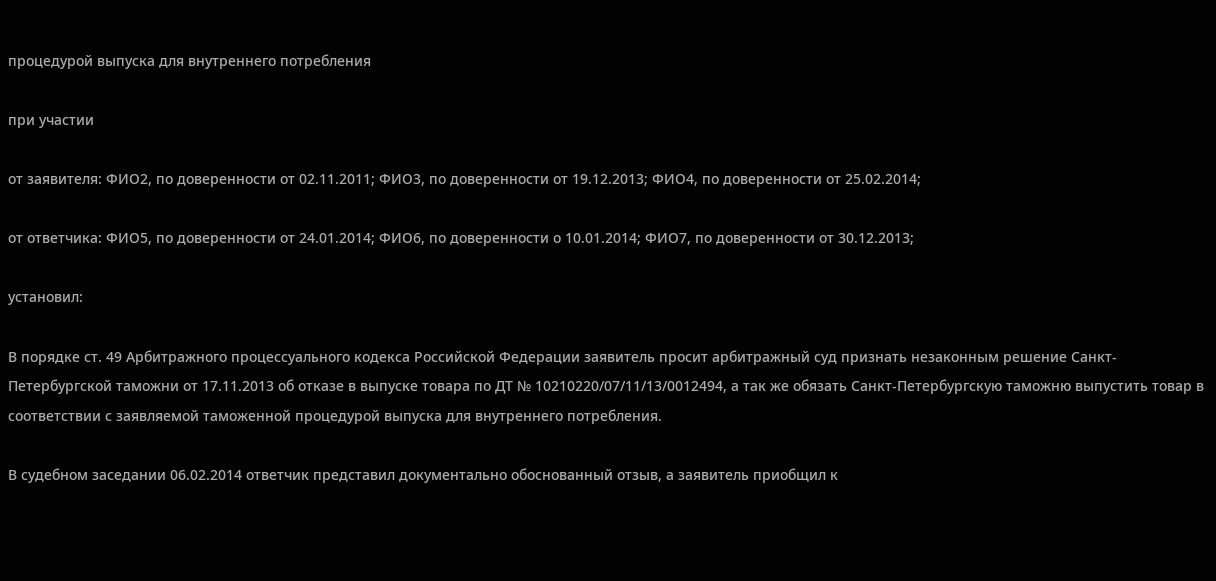процедурой выпуска для внутреннего потребления

при участии

от заявителя: ФИО2, по доверенности от 02.11.2011; ФИО3, по доверенности от 19.12.2013; ФИО4, по доверенности от 25.02.2014;

от ответчика: ФИО5, по доверенности от 24.01.2014; ФИО6, по доверенности о 10.01.2014; ФИО7, по доверенности от 30.12.2013;

установил:

В порядке ст. 49 Арбитражного процессуального кодекса Российской Федерации заявитель просит арбитражный суд признать незаконным решение Санкт-Петербургской таможни от 17.11.2013 об отказе в выпуске товара по ДТ № 10210220/07/11/13/0012494, а так же обязать Санкт-Петербургскую таможню выпустить товар в соответствии с заявляемой таможенной процедурой выпуска для внутреннего потребления.

В судебном заседании 06.02.2014 ответчик представил документально обоснованный отзыв, а заявитель приобщил к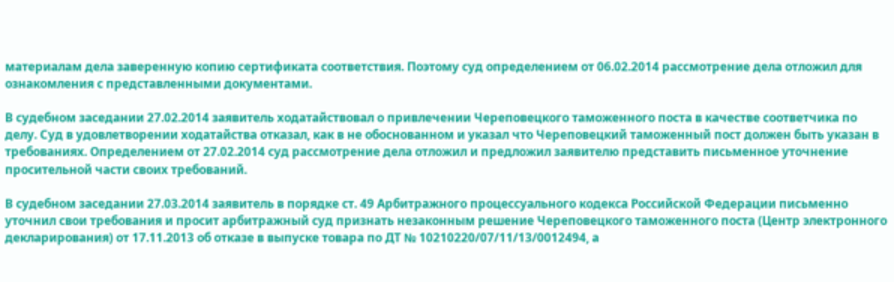материалам дела заверенную копию сертификата соответствия. Поэтому суд определением от 06.02.2014 рассмотрение дела отложил для ознакомления с представленными документами.

В судебном заседании 27.02.2014 заявитель ходатайствовал о привлечении Череповецкого таможенного поста в качестве соответчика по делу. Суд в удовлетворении ходатайства отказал, как в не обоснованном и указал что Череповецкий таможенный пост должен быть указан в требованиях. Определением от 27.02.2014 суд рассмотрение дела отложил и предложил заявителю представить письменное уточнение просительной части своих требований.

В судебном заседании 27.03.2014 заявитель в порядке ст. 49 Арбитражного процессуального кодекса Российской Федерации письменно уточнил свои требования и просит арбитражный суд признать незаконным решение Череповецкого таможенного поста (Центр электронного декларирования) от 17.11.2013 об отказе в выпуске товара по ДТ № 10210220/07/11/13/0012494, а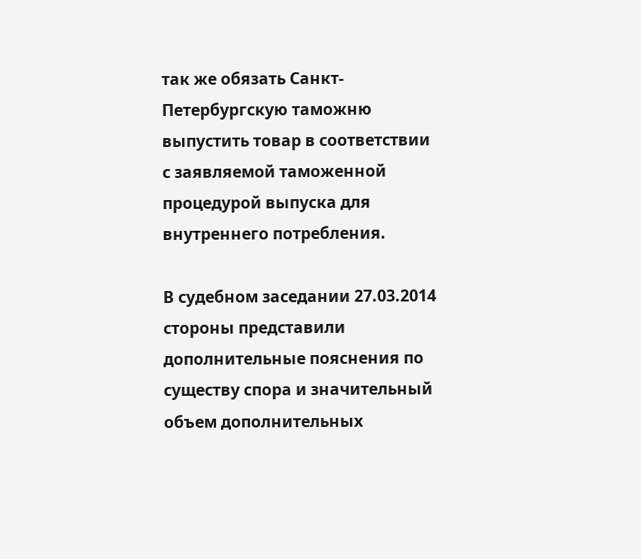так же обязать Санкт-Петербургскую таможню выпустить товар в соответствии с заявляемой таможенной процедурой выпуска для внутреннего потребления.

В судебном заседании 27.03.2014 стороны представили дополнительные пояснения по существу спора и значительный объем дополнительных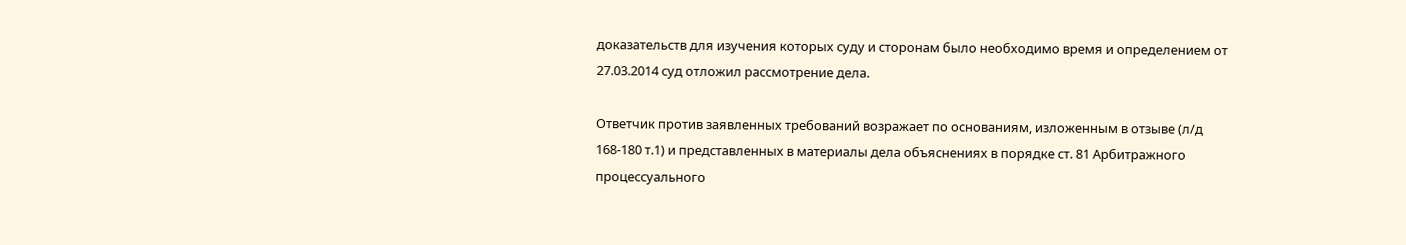доказательств для изучения которых суду и сторонам было необходимо время и определением от 27.03.2014 суд отложил рассмотрение дела.

Ответчик против заявленных требований возражает по основаниям, изложенным в отзыве (л/д 168-180 т.1) и представленных в материалы дела объяснениях в порядке ст. 81 Арбитражного процессуального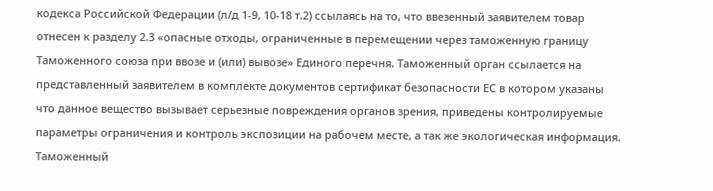кодекса Российской Федерации (л/д 1-9, 10-18 т.2) ссылаясь на то, что ввезенный заявителем товар отнесен к разделу 2.3 «опасные отходы, ограниченные в перемещении через таможенную границу Таможенного союза при ввозе и (или) вывозе» Единого перечня. Таможенный орган ссылается на представленный заявителем в комплекте документов сертификат безопасности ЕС в котором указаны что данное вещество вызывает серьезные повреждения органов зрения, приведены контролируемые параметры ограничения и контроль экспозиции на рабочем месте, а так же экологическая информация. Таможенный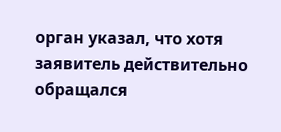орган указал, что хотя заявитель действительно обращался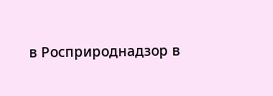в Росприроднадзор в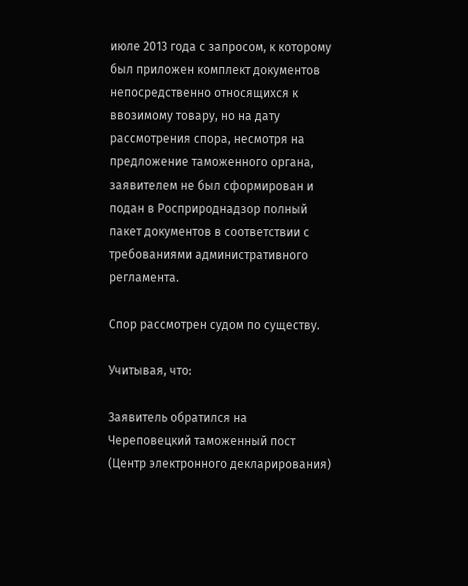июле 2013 года с запросом, к которому был приложен комплект документов непосредственно относящихся к ввозимому товару, но на дату рассмотрения спора, несмотря на предложение таможенного органа, заявителем не был сформирован и подан в Росприроднадзор полный пакет документов в соответствии с требованиями административного регламента.

Спор рассмотрен судом по существу.

Учитывая, что:

Заявитель обратился на Череповецкий таможенный пост (Центр электронного декларирования)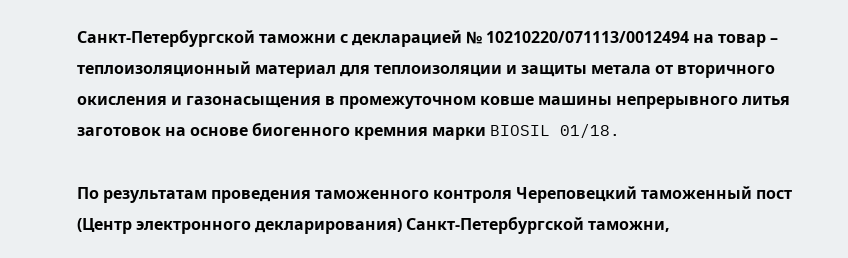Санкт-Петербургской таможни с декларацией № 10210220/071113/0012494 на товар – теплоизоляционный материал для теплоизоляции и защиты метала от вторичного окисления и газонасыщения в промежуточном ковше машины непрерывного литья заготовок на основе биогенного кремния марки BIOSIL 01/18.

По результатам проведения таможенного контроля Череповецкий таможенный пост (Центр электронного декларирования) Санкт-Петербургской таможни,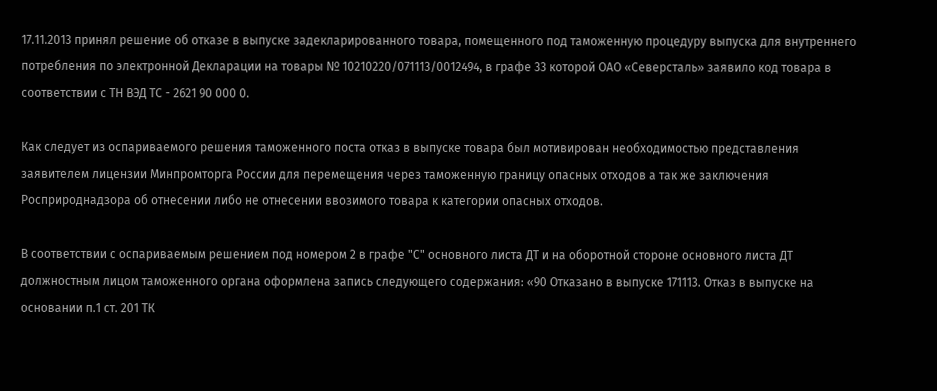17.11.2013 принял решение об отказе в выпуске задекларированного товара, помещенного под таможенную процедуру выпуска для внутреннего потребления по электронной Декларации на товары № 10210220/071113/0012494, в графе 33 которой ОАО «Северсталь» заявило код товара в соответствии с ТН ВЭД ТС - 2621 90 000 0.

Как следует из оспариваемого решения таможенного поста отказ в выпуске товара был мотивирован необходимостью представления заявителем лицензии Минпромторга России для перемещения через таможенную границу опасных отходов а так же заключения Росприроднадзора об отнесении либо не отнесении ввозимого товара к категории опасных отходов.

В соответствии с оспариваемым решением под номером 2 в графе "С" основного листа ДТ и на оборотной стороне основного листа ДТ должностным лицом таможенного органа оформлена запись следующего содержания: «90 Отказано в выпуске 171113. Отказ в выпуске на основании п.1 ст. 201 ТК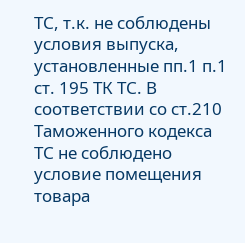ТС, т.к. не соблюдены условия выпуска, установленные пп.1 п.1 ст. 195 ТК ТС. В соответствии со ст.210 Таможенного кодекса ТС не соблюдено условие помещения товара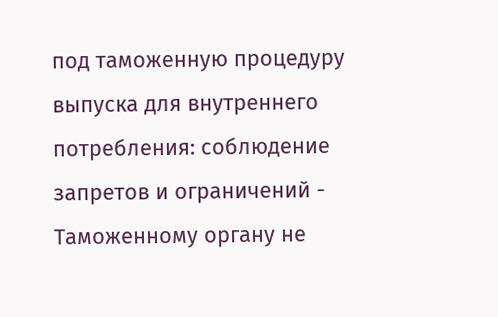под таможенную процедуру выпуска для внутреннего потребления: соблюдение запретов и ограничений - Таможенному органу не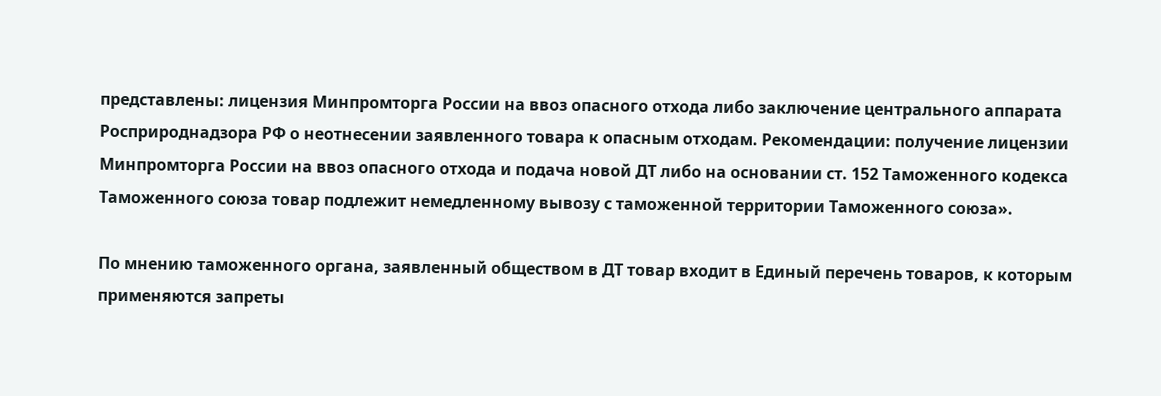представлены: лицензия Минпромторга России на ввоз опасного отхода либо заключение центрального аппарата Росприроднадзора РФ о неотнесении заявленного товара к опасным отходам. Рекомендации: получение лицензии Минпромторга России на ввоз опасного отхода и подача новой ДТ либо на основании ст. 152 Таможенного кодекса Таможенного союза товар подлежит немедленному вывозу с таможенной территории Таможенного союза».

По мнению таможенного органа, заявленный обществом в ДТ товар входит в Единый перечень товаров, к которым применяются запреты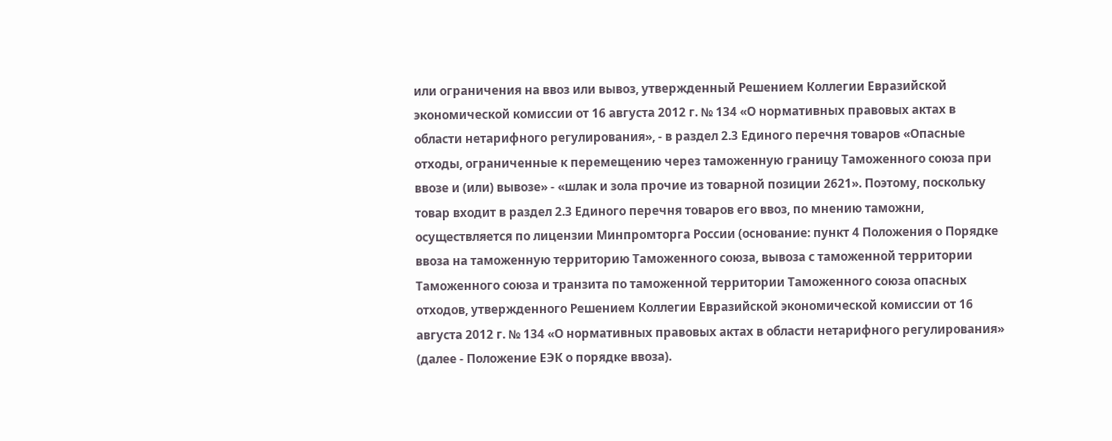или ограничения на ввоз или вывоз, утвержденный Решением Коллегии Евразийской экономической комиссии от 16 августа 2012 г. № 134 «О нормативных правовых актах в области нетарифного регулирования», - в раздел 2.3 Единого перечня товаров «Опасные отходы, ограниченные к перемещению через таможенную границу Таможенного союза при ввозе и (или) вывозе» - «шлак и зола прочие из товарной позиции 2621». Поэтому, поскольку товар входит в раздел 2.3 Единого перечня товаров его ввоз, по мнению таможни, осуществляется по лицензии Минпромторга России (основание: пункт 4 Положения о Порядке ввоза на таможенную территорию Таможенного союза, вывоза с таможенной территории Таможенного союза и транзита по таможенной территории Таможенного союза опасных отходов, утвержденного Решением Коллегии Евразийской экономической комиссии от 16 августа 2012 г. № 134 «О нормативных правовых актах в области нетарифного регулирования» (далее - Положение ЕЭК о порядке ввоза).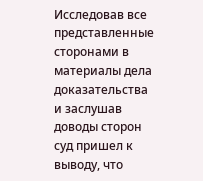Исследовав все представленные сторонами в материалы дела доказательства и заслушав доводы сторон суд пришел к выводу, что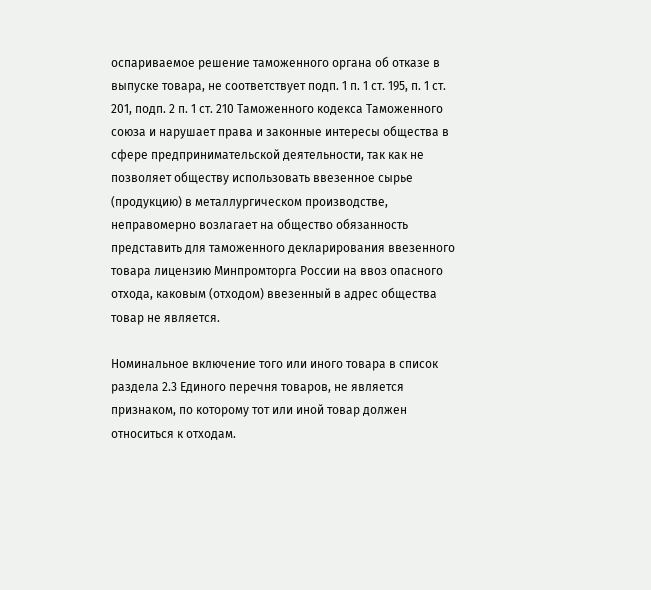оспариваемое решение таможенного органа об отказе в выпуске товара, не соответствует подп. 1 п. 1 ст. 195, п. 1 ст. 201, подп. 2 п. 1 ст. 210 Таможенного кодекса Таможенного союза и нарушает права и законные интересы общества в сфере предпринимательской деятельности, так как не позволяет обществу использовать ввезенное сырье (продукцию) в металлургическом производстве, неправомерно возлагает на общество обязанность представить для таможенного декларирования ввезенного товара лицензию Минпромторга России на ввоз опасного отхода, каковым (отходом) ввезенный в адрес общества товар не является.

Номинальное включение того или иного товара в список раздела 2.3 Единого перечня товаров, не является признаком, по которому тот или иной товар должен относиться к отходам.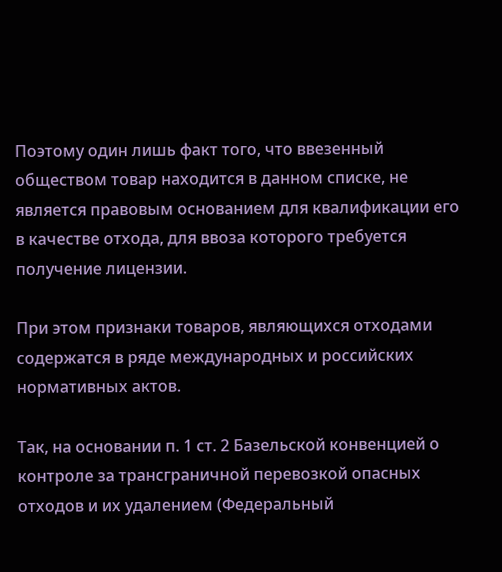Поэтому один лишь факт того, что ввезенный обществом товар находится в данном списке, не является правовым основанием для квалификации его в качестве отхода, для ввоза которого требуется получение лицензии.

При этом признаки товаров, являющихся отходами содержатся в ряде международных и российских нормативных актов.

Так, на основании п. 1 ст. 2 Базельской конвенцией о контроле за трансграничной перевозкой опасных отходов и их удалением (Федеральный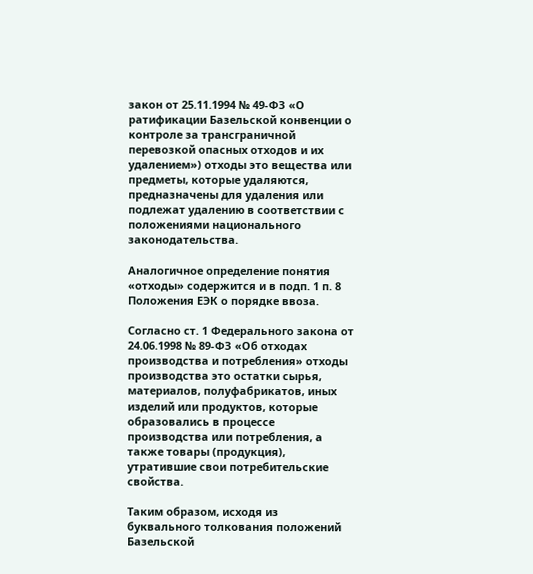закон от 25.11.1994 № 49-ФЗ «О ратификации Базельской конвенции о контроле за трансграничной перевозкой опасных отходов и их удалением») отходы это вещества или предметы, которые удаляются, предназначены для удаления или подлежат удалению в соответствии с положениями национального законодательства.

Аналогичное определение понятия «отходы» содержится и в подп. 1 п. 8 Положения ЕЭК о порядке ввоза.

Согласно ст. 1 Федерального закона от 24.06.1998 № 89-ФЗ «Об отходах производства и потребления» отходы производства это остатки сырья, материалов, полуфабрикатов, иных изделий или продуктов, которые образовались в процессе производства или потребления, а также товары (продукция), утратившие свои потребительские свойства.

Таким образом, исходя из буквального толкования положений Базельской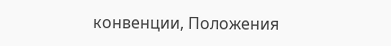конвенции, Положения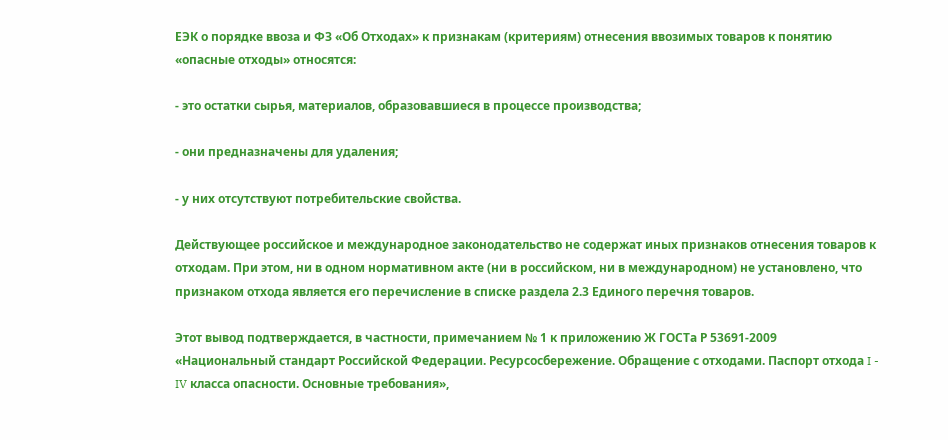ЕЭК о порядке ввоза и ФЗ «Об Отходах» к признакам (критериям) отнесения ввозимых товаров к понятию «опасные отходы» относятся:

- это остатки сырья, материалов, образовавшиеся в процессе производства;

- они предназначены для удаления;

- у них отсутствуют потребительские свойства.

Действующее российское и международное законодательство не содержат иных признаков отнесения товаров к отходам. При этом, ни в одном нормативном акте (ни в российском, ни в международном) не установлено, что признаком отхода является его перечисление в списке раздела 2.3 Единого перечня товаров.

Этот вывод подтверждается, в частности, примечанием № 1 к приложению Ж ГОСТа Р 53691-2009 «Национальный стандарт Российской Федерации. Ресурсосбережение. Обращение с отходами. Паспорт отхода I - IV класса опасности. Основные требования»,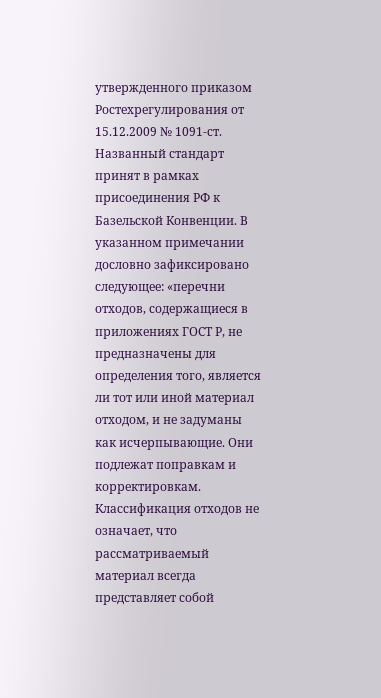утвержденного приказом Ростехрегулирования от 15.12.2009 № 1091-ст. Названный стандарт принят в рамках присоединения РФ к Базельской Конвенции. В указанном примечании дословно зафиксировано следующее: «перечни отходов, содержащиеся в приложениях ГОСТ Р, не предназначены для определения того, является ли тот или иной материал отходом, и не задуманы как исчерпывающие. Они подлежат поправкам и корректировкам. Классификация отходов не означает, что рассматриваемый материал всегда представляет собой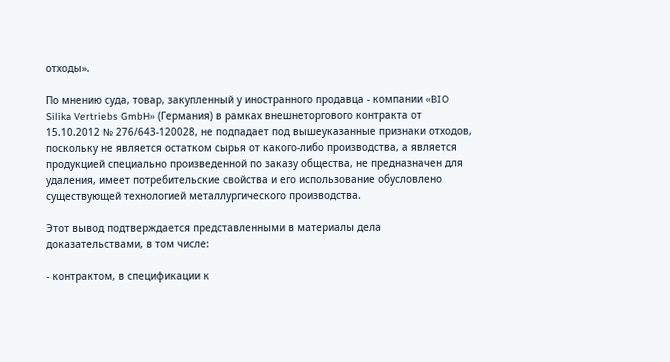отходы».

По мнению суда, товар, закупленный у иностранного продавца - компании «BIO Silika Vertriebs GmbH» (Германия) в рамках внешнеторгового контракта от 15.10.2012 № 276/643-120028, не подпадает под вышеуказанные признаки отходов, поскольку не является остатком сырья от какого-либо производства, а является продукцией специально произведенной по заказу общества, не предназначен для удаления, имеет потребительские свойства и его использование обусловлено существующей технологией металлургического производства.

Этот вывод подтверждается представленными в материалы дела доказательствами, в том числе:

- контрактом, в спецификации к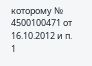которому № 4500100471 от 16.10.2012 и п. 1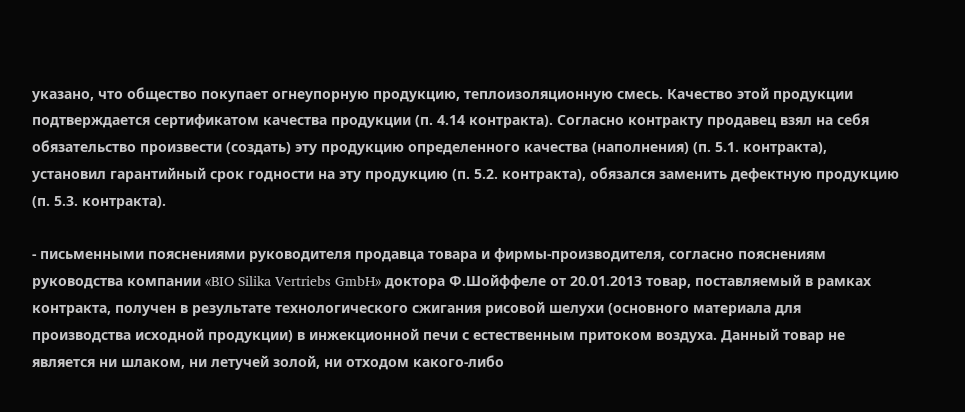указано, что общество покупает огнеупорную продукцию, теплоизоляционную смесь. Качество этой продукции подтверждается сертификатом качества продукции (п. 4.14 контракта). Согласно контракту продавец взял на себя обязательство произвести (создать) эту продукцию определенного качества (наполнения) (п. 5.1. контракта), установил гарантийный срок годности на эту продукцию (п. 5.2. контракта), обязался заменить дефектную продукцию (п. 5.3. контракта).

- письменными пояснениями руководителя продавца товара и фирмы-производителя, согласно пояснениям руководства компании «BIO Silika Vertriebs GmbH» доктора Ф.Шойффеле от 20.01.2013 товар, поставляемый в рамках контракта, получен в результате технологического сжигания рисовой шелухи (основного материала для производства исходной продукции) в инжекционной печи с естественным притоком воздуха. Данный товар не является ни шлаком, ни летучей золой, ни отходом какого-либо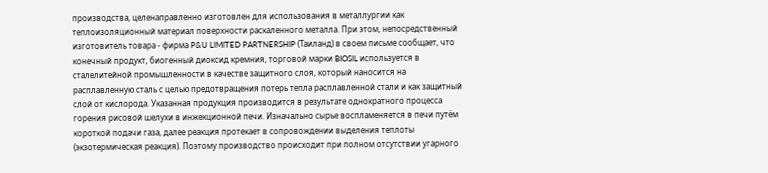производства, целенаправленно изготовлен для использования в металлургии как теплоизоляционный материал поверхности раскаленного металла. При этом, непосредственный изготовитель товара - фирма P&U LIMITED PARTNERSHIP (Таиланд) в своем письме сообщает, что конечный продукт, биогенный диоксид кремния, торговой марки BIOSIL используется в сталелитейной промышленности в качестве защитного слоя, который наносится на расплавленную сталь с целью предотвращения потерь тепла расплавленной стали и как защитный слой от кислорода. Указанная продукция производится в результате однократного процесса горения рисовой шелухи в инжекционной печи. Изначально сырье воспламеняется в печи путём короткой подачи газа, далее реакция протекает в сопровождении выделения теплоты (экзотермическая реакция). Поэтому производство происходит при полном отсутствии угарного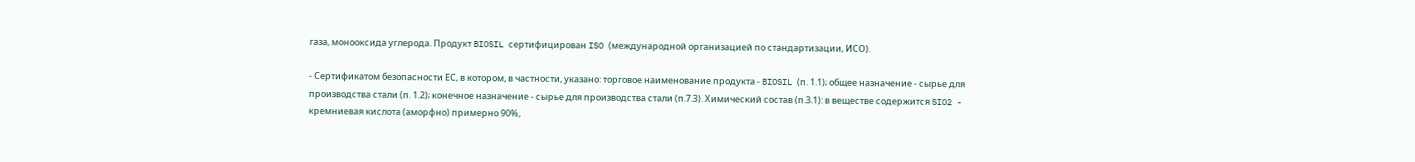газа, монооксида углерода. Продукт BIOSIL сертифицирован ISO (международной организацией по стандартизации, ИСО).

- Сертификатом безопасности ЕС, в котором, в частности, указано: торговое наименование продукта - BIOSIL (п. 1.1); общее назначение - сырье для производства стали (п. 1.2); конечное назначение - сырье для производства стали (п.7.3). Химический состав (п.3.1): в веществе содержится SIO2 - кремниевая кислота (аморфно) примерно 90%,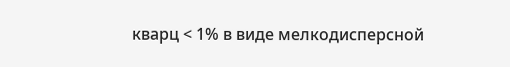кварц < 1% в виде мелкодисперсной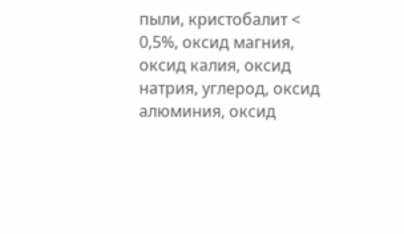пыли, кристобалит < 0,5%, оксид магния, оксид калия, оксид натрия, углерод, оксид алюминия, оксид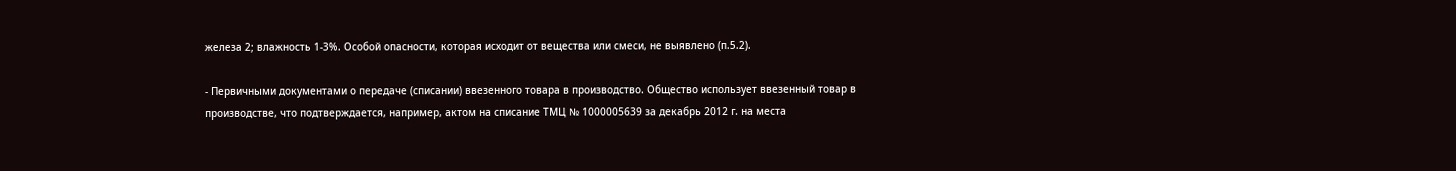железа 2; влажность 1-3%. Особой опасности, которая исходит от вещества или смеси, не выявлено (п.5.2).

- Первичными документами о передаче (списании) ввезенного товара в производство. Общество использует ввезенный товар в производстве, что подтверждается, например, актом на списание ТМЦ № 1000005639 за декабрь 2012 г. на места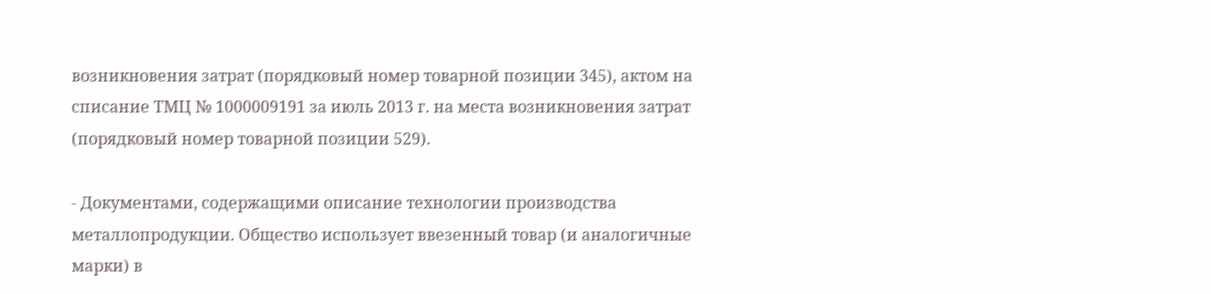возникновения затрат (порядковый номер товарной позиции 345), актом на списание ТМЦ № 1000009191 за июль 2013 г. на места возникновения затрат (порядковый номер товарной позиции 529).

- Документами, содержащими описание технологии производства металлопродукции. Общество использует ввезенный товар (и аналогичные марки) в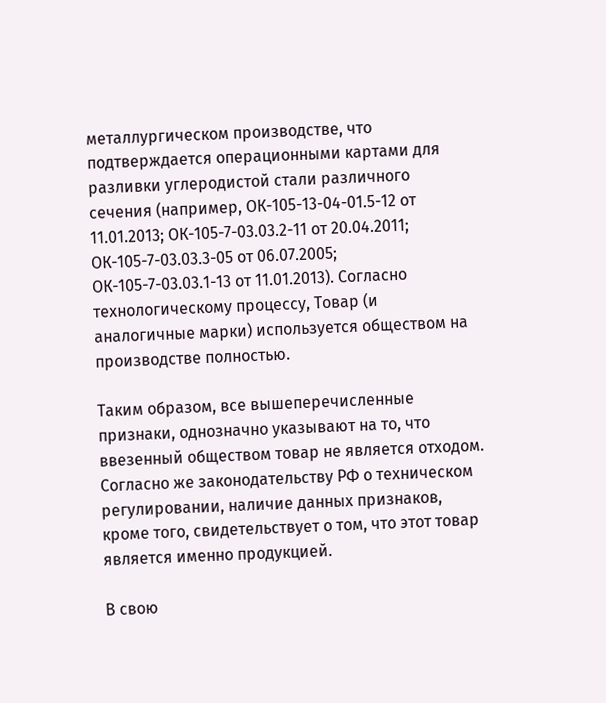металлургическом производстве, что подтверждается операционными картами для разливки углеродистой стали различного сечения (например, ОК-105-13-04-01.5-12 от 11.01.2013; ОК-105-7-03.03.2-11 от 20.04.2011; ОК-105-7-03.03.3-05 от 06.07.2005; ОК-105-7-03.03.1-13 от 11.01.2013). Согласно технологическому процессу, Товар (и аналогичные марки) используется обществом на производстве полностью.

Таким образом, все вышеперечисленные признаки, однозначно указывают на то, что ввезенный обществом товар не является отходом. Согласно же законодательству РФ о техническом регулировании, наличие данных признаков, кроме того, свидетельствует о том, что этот товар является именно продукцией.

В свою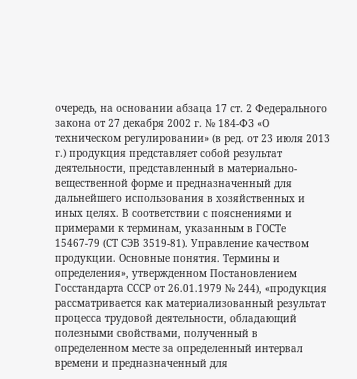очередь, на основании абзаца 17 ст. 2 Федерального закона от 27 декабря 2002 г. № 184-ФЗ «О техническом регулировании» (в ред. от 23 июля 2013 г.) продукция представляет собой результат деятельности, представленный в материально-вещественной форме и предназначенный для дальнейшего использования в хозяйственных и иных целях. В соответствии с пояснениями и примерами к терминам, указанным в ГОСТе 15467-79 (СТ СЭВ 3519-81). Управление качеством продукции. Основные понятия. Термины и определения», утвержденном Постановлением Госстандарта СССР от 26.01.1979 № 244), «продукция рассматривается как материализованный результат процесса трудовой деятельности, обладающий полезными свойствами, полученный в определенном месте за определенный интервал времени и предназначенный для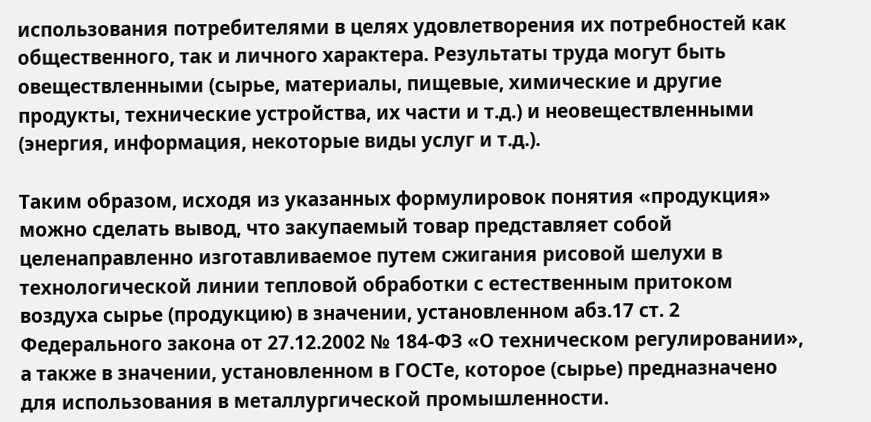использования потребителями в целях удовлетворения их потребностей как общественного, так и личного характера. Результаты труда могут быть овеществленными (сырье, материалы, пищевые, химические и другие продукты, технические устройства, их части и т.д.) и неовеществленными (энергия, информация, некоторые виды услуг и т.д.).

Таким образом, исходя из указанных формулировок понятия «продукция» можно сделать вывод, что закупаемый товар представляет собой целенаправленно изготавливаемое путем сжигания рисовой шелухи в технологической линии тепловой обработки с естественным притоком воздуха сырье (продукцию) в значении, установленном абз.17 ст. 2 Федерального закона от 27.12.2002 № 184-ФЗ «О техническом регулировании», а также в значении, установленном в ГОСТе, которое (сырье) предназначено для использования в металлургической промышленности.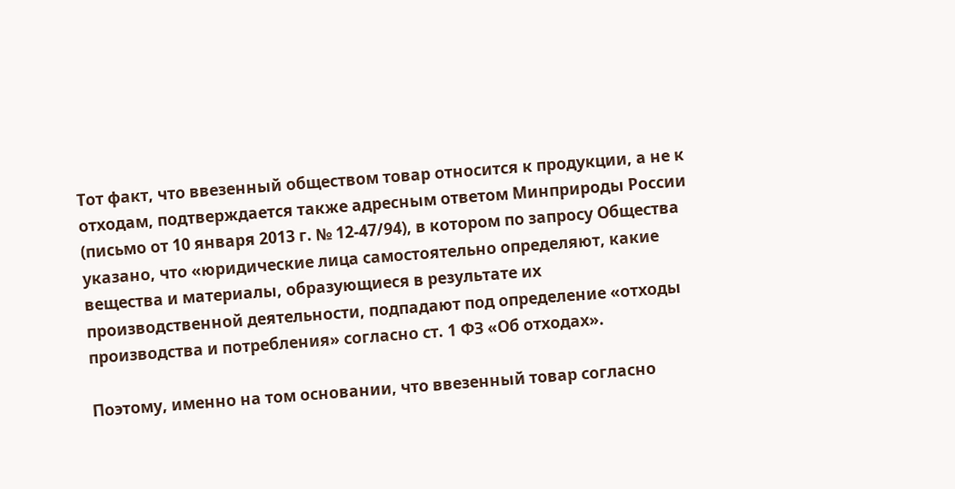Тот факт, что ввезенный обществом товар относится к продукции, а не к отходам, подтверждается также адресным ответом Минприроды России (письмо от 10 января 2013 г. № 12-47/94), в котором по запросу Общества указано, что «юридические лица самостоятельно определяют, какие вещества и материалы, образующиеся в результате их производственной деятельности, подпадают под определение «отходы производства и потребления» согласно ст. 1 ФЗ «Об отходах».

Поэтому, именно на том основании, что ввезенный товар согласно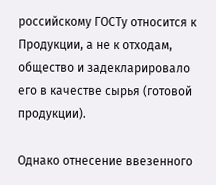российскому ГОСТу относится к Продукции, а не к отходам, общество и задекларировало его в качестве сырья (готовой продукции).

Однако отнесение ввезенного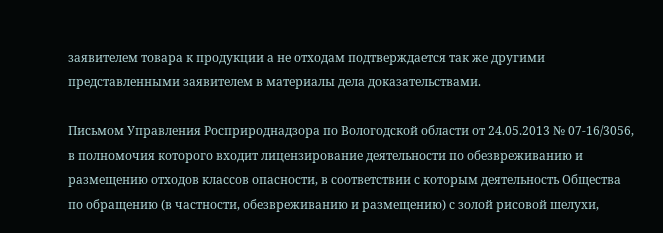заявителем товара к продукции а не отходам подтверждается так же другими представленными заявителем в материалы дела доказательствами.

Письмом Управления Росприроднадзора по Вологодской области от 24.05.2013 № 07-16/3056, в полномочия которого входит лицензирование деятельности по обезвреживанию и размещению отходов классов опасности, в соответствии с которым деятельность Общества по обращению (в частности, обезвреживанию и размещению) с золой рисовой шелухи,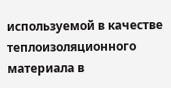используемой в качестве теплоизоляционного материала в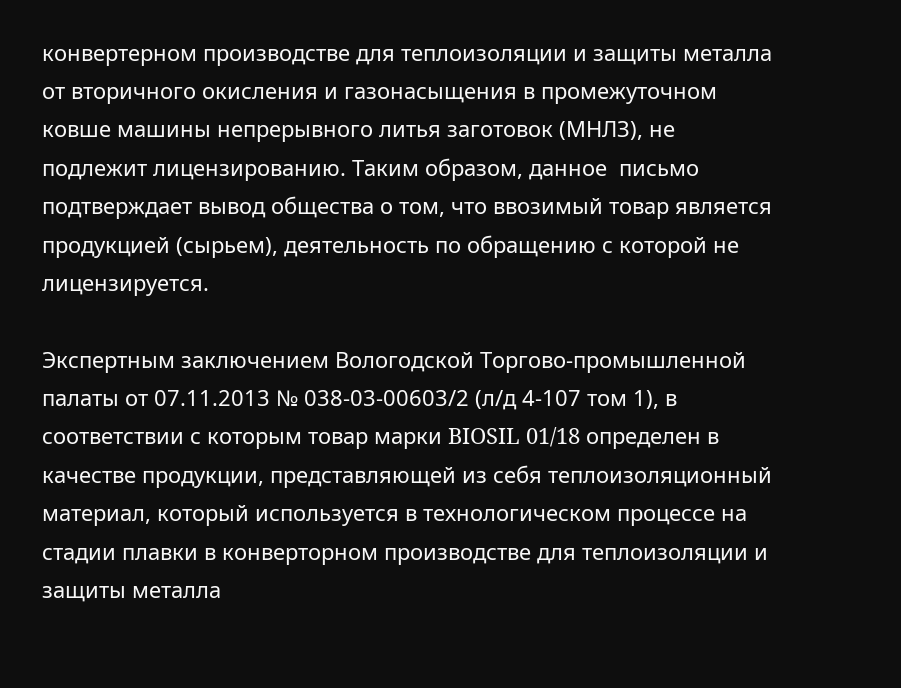конвертерном производстве для теплоизоляции и защиты металла от вторичного окисления и газонасыщения в промежуточном ковше машины непрерывного литья заготовок (МНЛЗ), не подлежит лицензированию. Таким образом, данное  письмо подтверждает вывод общества о том, что ввозимый товар является продукцией (сырьем), деятельность по обращению с которой не лицензируется.

Экспертным заключением Вологодской Торгово-промышленной палаты от 07.11.2013 № 038-03-00603/2 (л/д 4-107 том 1), в соответствии с которым товар марки BIOSIL 01/18 определен в качестве продукции, представляющей из себя теплоизоляционный материал, который используется в технологическом процессе на стадии плавки в конверторном производстве для теплоизоляции и защиты металла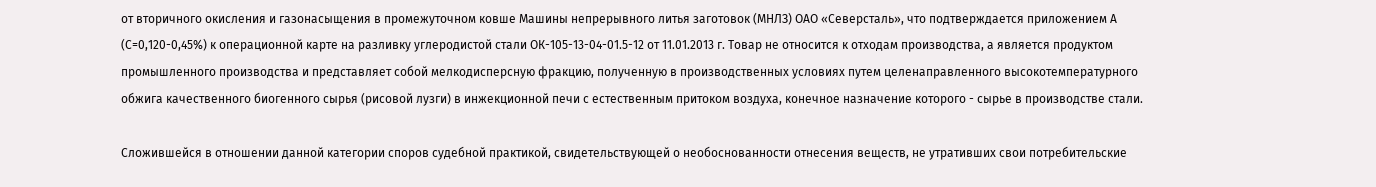от вторичного окисления и газонасыщения в промежуточном ковше Машины непрерывного литья заготовок (МНЛЗ) ОАО «Северсталь», что подтверждается приложением А (С=0,120-0,45%) к операционной карте на разливку углеродистой стали ОК-105-13-04-01.5-12 от 11.01.2013 г. Товар не относится к отходам производства, а является продуктом промышленного производства и представляет собой мелкодисперсную фракцию, полученную в производственных условиях путем целенаправленного высокотемпературного обжига качественного биогенного сырья (рисовой лузги) в инжекционной печи с естественным притоком воздуха, конечное назначение которого - сырье в производстве стали.

Сложившейся в отношении данной категории споров судебной практикой, свидетельствующей о необоснованности отнесения веществ, не утративших свои потребительские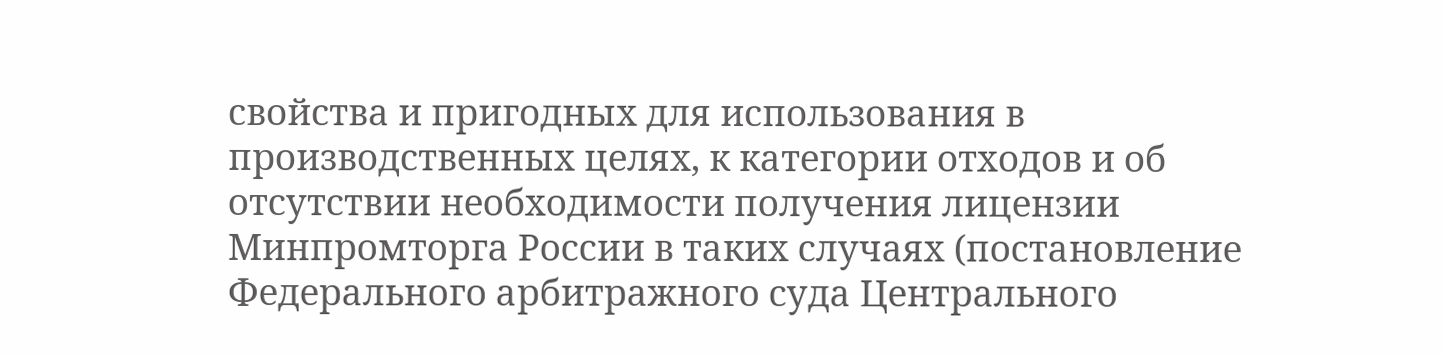свойства и пригодных для использования в производственных целях, к категории отходов и об отсутствии необходимости получения лицензии Минпромторга России в таких случаях (постановление Федерального арбитражного суда Центрального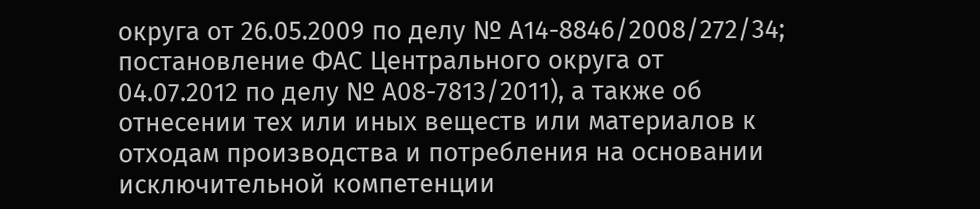округа от 26.05.2009 по делу № А14-8846/2008/272/34; постановление ФАС Центрального округа от 04.07.2012 по делу № А08-7813/2011), а также об отнесении тех или иных веществ или материалов к отходам производства и потребления на основании исключительной компетенции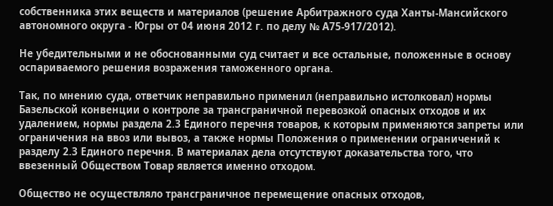собственника этих веществ и материалов (решение Арбитражного суда Ханты-Мансийского автономного округа - Югры от 04 июня 2012 г. по делу № А75-917/2012).

Не убедительными и не обоснованными суд считает и все остальные, положенные в основу оспариваемого решения возражения таможенного органа.

Так, по мнению суда, ответчик неправильно применил (неправильно истолковал) нормы Базельской конвенции о контроле за трансграничной перевозкой опасных отходов и их удалением, нормы раздела 2.3 Единого перечня товаров, к которым применяются запреты или ограничения на ввоз или вывоз, а также нормы Положения о применении ограничений к разделу 2.3 Единого перечня. В материалах дела отсутствуют доказательства того, что ввезенный Обществом Товар является именно отходом.

Общество не осуществляло трансграничное перемещение опасных отходов,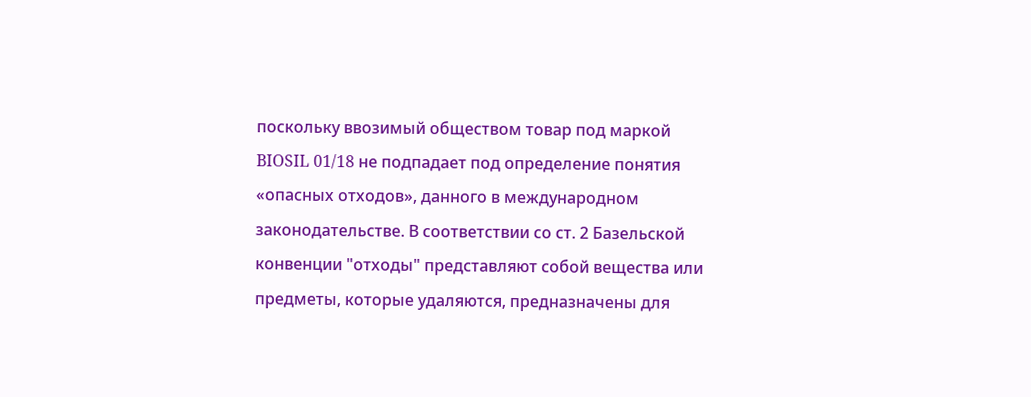поскольку ввозимый обществом товар под маркой BIOSIL 01/18 не подпадает под определение понятия «опасных отходов», данного в международном законодательстве. В соответствии со ст. 2 Базельской конвенции "отходы" представляют собой вещества или предметы, которые удаляются, предназначены для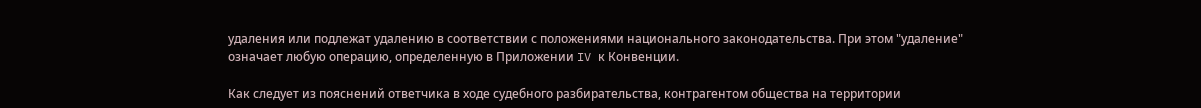удаления или подлежат удалению в соответствии с положениями национального законодательства. При этом "удаление" означает любую операцию, определенную в Приложении IV к Конвенции.

Как следует из пояснений ответчика в ходе судебного разбирательства, контрагентом общества на территории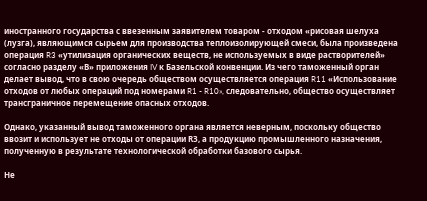иностранного государства с ввезенным заявителем товаром - отходом «рисовая шелуха (лузга), являющимся сырьем для производства теплоизолирующей смеси, была произведена операция R3 «утилизация органических веществ, не используемых в виде растворителей» согласно разделу «В» приложения IV к Базельской конвенции. Из чего таможенный орган делает вывод, что в свою очередь обществом осуществляется операция R11 «Использование отходов от любых операций под номерами R1 - R10», следовательно, общество осуществляет трансграничное перемещение опасных отходов.

Однако, указанный вывод таможенного органа является неверным, поскольку общество ввозит и использует не отходы от операции RЗ, а продукцию промышленного назначения, полученную в результате технологической обработки базового сырья.

Не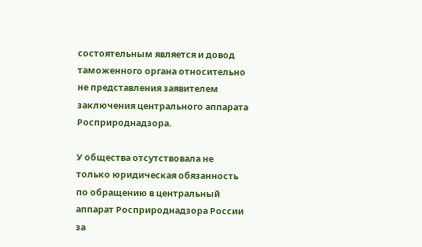состоятельным является и довод таможенного органа относительно не представления заявителем заключения центрального аппарата Росприроднадзора.

У общества отсутствовала не только юридическая обязанность по обращению в центральный аппарат Росприроднадзора России за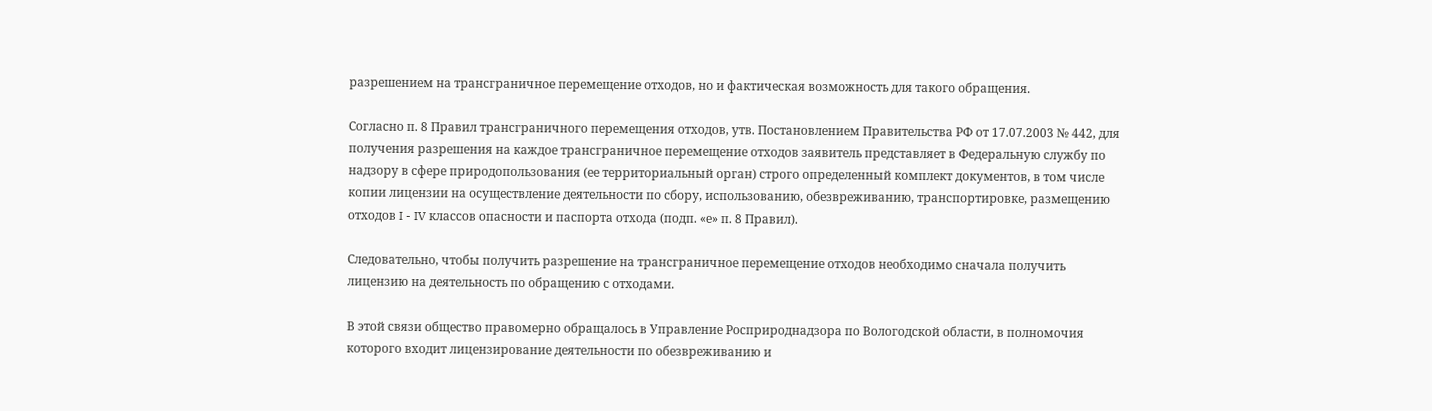разрешением на трансграничное перемещение отходов, но и фактическая возможность для такого обращения.

Согласно п. 8 Правил трансграничного перемещения отходов, утв. Постановлением Правительства РФ от 17.07.2003 № 442, для получения разрешения на каждое трансграничное перемещение отходов заявитель представляет в Федеральную службу по надзору в сфере природопользования (ее территориальный орган) строго определенный комплект документов, в том числе копии лицензии на осуществление деятельности по сбору, использованию, обезвреживанию, транспортировке, размещению отходов I - IV классов опасности и паспорта отхода (подп. «е» п. 8 Правил).

Следовательно, чтобы получить разрешение на трансграничное перемещение отходов необходимо сначала получить лицензию на деятельность по обращению с отходами.

В этой связи общество правомерно обращалось в Управление Росприроднадзора по Вологодской области, в полномочия которого входит лицензирование деятельности по обезвреживанию и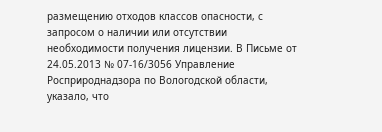размещению отходов классов опасности, с запросом о наличии или отсутствии необходимости получения лицензии. В Письме от 24.05.2013 № 07-16/3056 Управление Росприроднадзора по Вологодской области, указало, что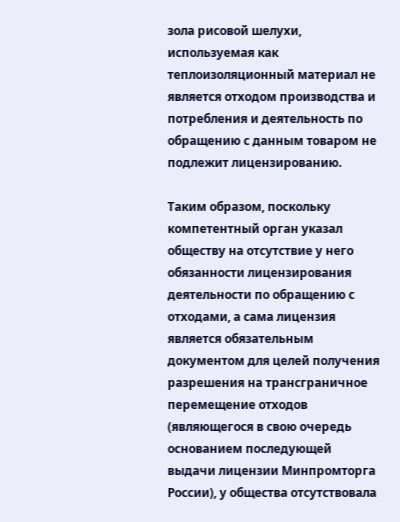зола рисовой шелухи, используемая как теплоизоляционный материал не является отходом производства и потребления и деятельность по обращению с данным товаром не подлежит лицензированию.

Таким образом, поскольку компетентный орган указал обществу на отсутствие у него обязанности лицензирования деятельности по обращению с отходами, а сама лицензия является обязательным документом для целей получения разрешения на трансграничное перемещение отходов (являющегося в свою очередь основанием последующей выдачи лицензии Минпромторга России), у общества отсутствовала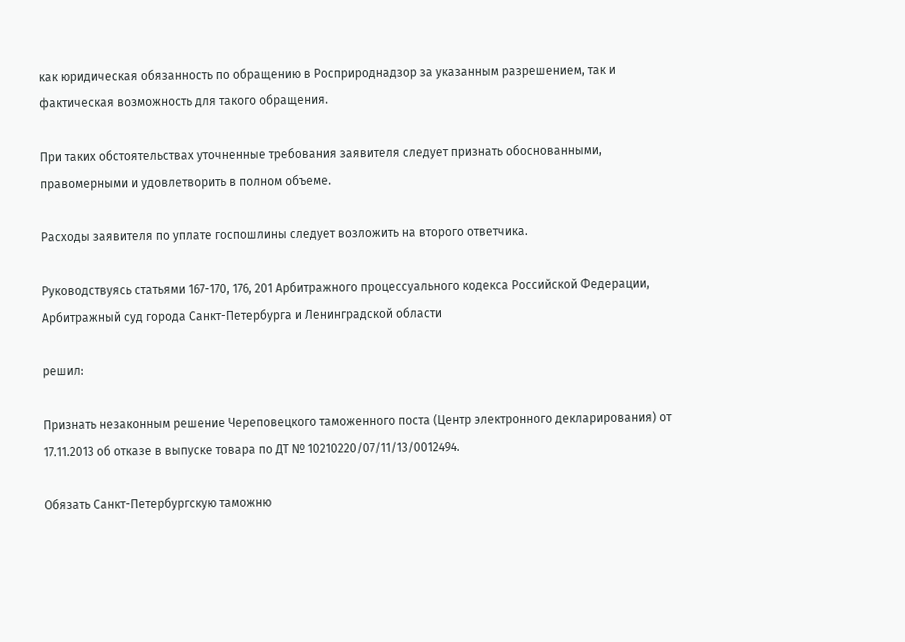как юридическая обязанность по обращению в Росприроднадзор за указанным разрешением, так и фактическая возможность для такого обращения.

При таких обстоятельствах уточненные требования заявителя следует признать обоснованными, правомерными и удовлетворить в полном объеме.

Расходы заявителя по уплате госпошлины следует возложить на второго ответчика.

Руководствуясь статьями 167-170, 176, 201 Арбитражного процессуального кодекса Российской Федерации, Арбитражный суд города Санкт-Петербурга и Ленинградской области

решил:

Признать незаконным решение Череповецкого таможенного поста (Центр электронного декларирования) от 17.11.2013 об отказе в выпуске товара по ДТ № 10210220/07/11/13/0012494.

Обязать Санкт-Петербургскую таможню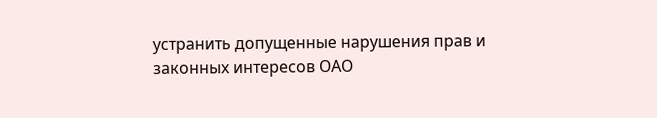устранить допущенные нарушения прав и законных интересов ОАО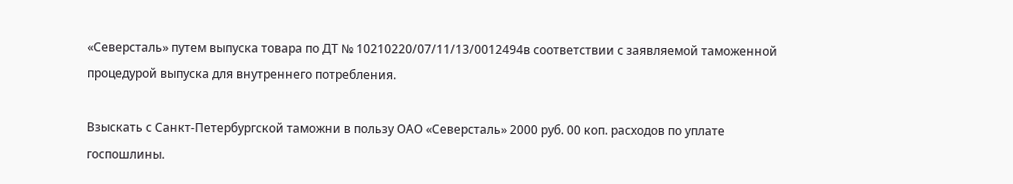«Северсталь» путем выпуска товара по ДТ № 10210220/07/11/13/0012494в соответствии с заявляемой таможенной процедурой выпуска для внутреннего потребления.

Взыскать с Санкт-Петербургской таможни в пользу ОАО «Северсталь» 2000 руб. 00 коп. расходов по уплате госпошлины.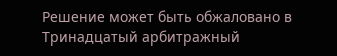Решение может быть обжаловано в Тринадцатый арбитражный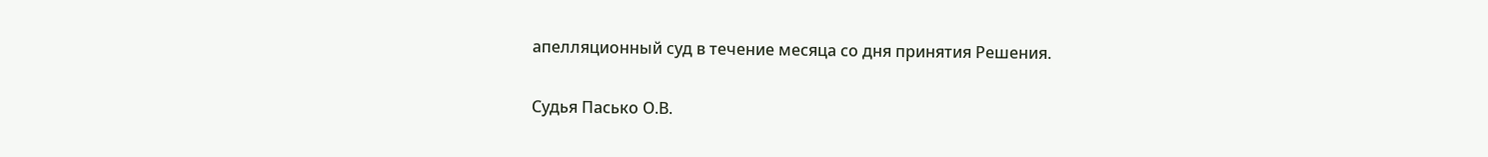апелляционный суд в течение месяца со дня принятия Решения.

Судья Пасько О.В.